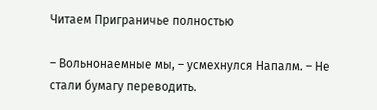Читаем Приграничье полностью

– Вольнонаемные мы, – усмехнулся Напалм. – Не стали бумагу переводить.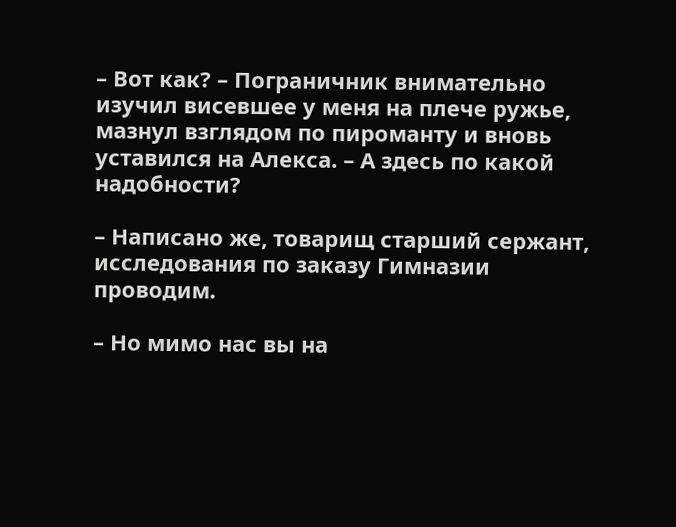– Вот как? – Пограничник внимательно изучил висевшее у меня на плече ружье, мазнул взглядом по пироманту и вновь уставился на Алекса. – А здесь по какой надобности?

– Написано же, товарищ старший сержант, исследования по заказу Гимназии проводим.

– Но мимо нас вы на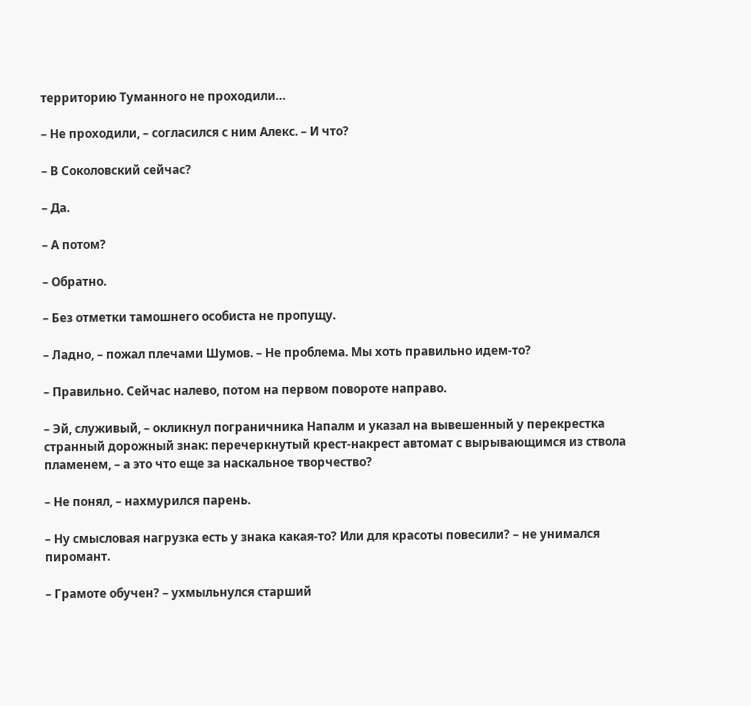территорию Туманного не проходили…

– Не проходили, – согласился с ним Алекс. – И что?

– В Соколовский сейчас?

– Да.

– А потом?

– Обратно.

– Без отметки тамошнего особиста не пропущу.

– Ладно, – пожал плечами Шумов. – Не проблема. Мы хоть правильно идем-то?

– Правильно. Сейчас налево, потом на первом повороте направо.

– Эй, служивый, – окликнул пограничника Напалм и указал на вывешенный у перекрестка странный дорожный знак: перечеркнутый крест-накрест автомат с вырывающимся из ствола пламенем, – а это что еще за наскальное творчество?

– Не понял, – нахмурился парень.

– Ну смысловая нагрузка есть у знака какая-то? Или для красоты повесили? – не унимался пиромант.

– Грамоте обучен? – ухмыльнулся старший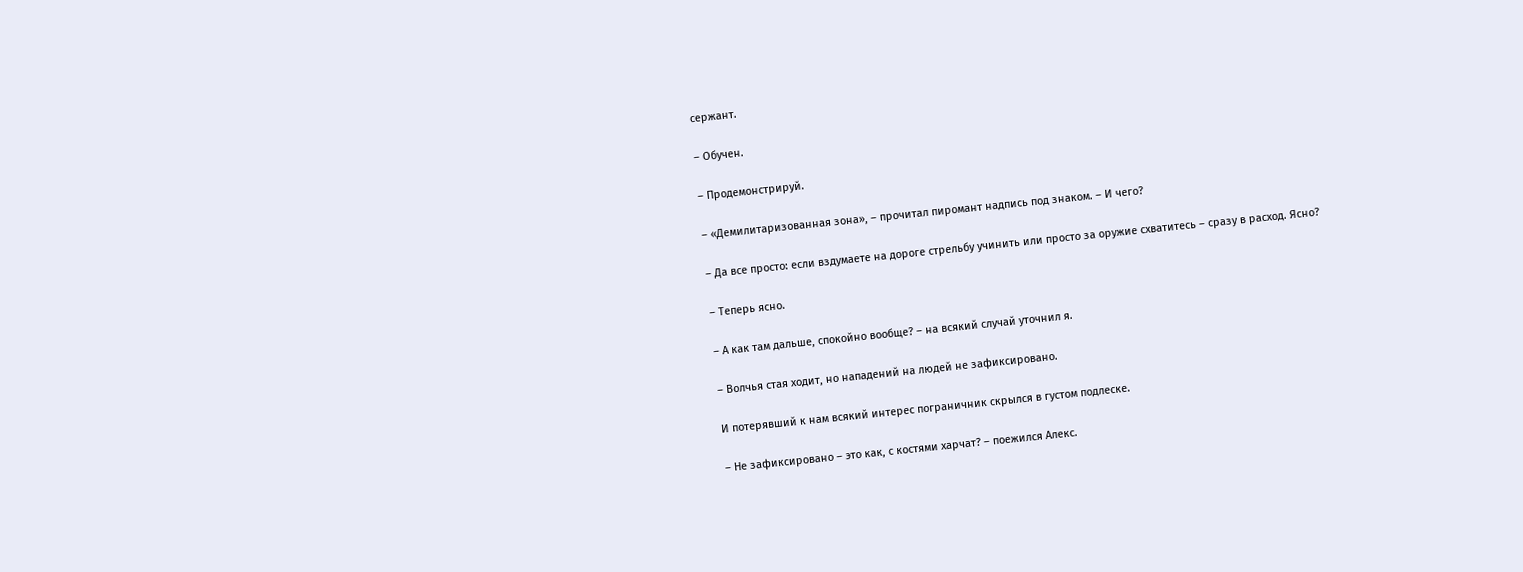сержант.

– Обучен.

– Продемонстрируй.

– «Демилитаризованная зона», – прочитал пиромант надпись под знаком. – И чего?

– Да все просто: если вздумаете на дороге стрельбу учинить или просто за оружие схватитесь – сразу в расход. Ясно?

– Теперь ясно.

– А как там дальше, спокойно вообще? – на всякий случай уточнил я.

– Волчья стая ходит, но нападений на людей не зафиксировано.

И потерявший к нам всякий интерес пограничник скрылся в густом подлеске.

– Не зафиксировано – это как, с костями харчат? – поежился Алекс.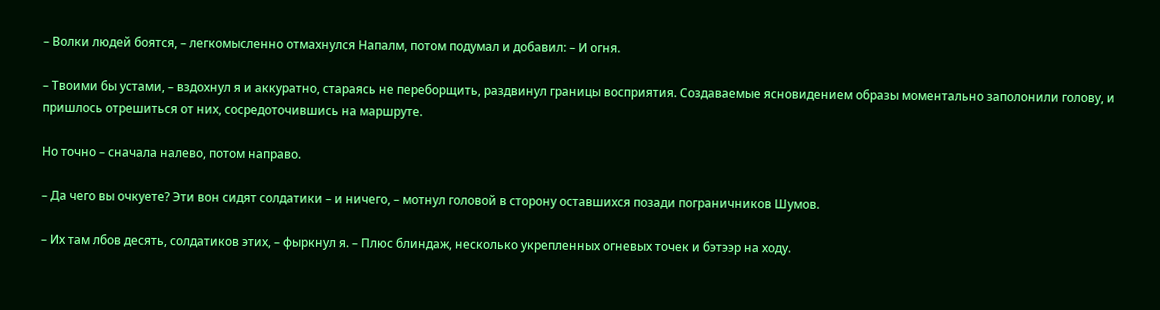– Волки людей боятся, – легкомысленно отмахнулся Напалм, потом подумал и добавил: – И огня.

– Твоими бы устами, – вздохнул я и аккуратно, стараясь не переборщить, раздвинул границы восприятия. Создаваемые ясновидением образы моментально заполонили голову, и пришлось отрешиться от них, сосредоточившись на маршруте.

Но точно – сначала налево, потом направо.

– Да чего вы очкуете? Эти вон сидят солдатики – и ничего, – мотнул головой в сторону оставшихся позади пограничников Шумов.

– Их там лбов десять, солдатиков этих, – фыркнул я. – Плюс блиндаж, несколько укрепленных огневых точек и бэтээр на ходу.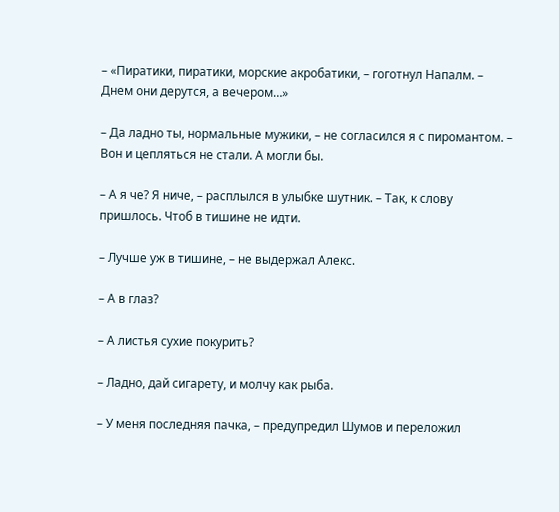– «Пиратики, пиратики, морские акробатики, – гоготнул Напалм. – Днем они дерутся, а вечером…»

– Да ладно ты, нормальные мужики, – не согласился я с пиромантом. – Вон и цепляться не стали. А могли бы.

– А я че? Я ниче, – расплылся в улыбке шутник. – Так, к слову пришлось. Чтоб в тишине не идти.

– Лучше уж в тишине, – не выдержал Алекс.

– А в глаз?

– А листья сухие покурить?

– Ладно, дай сигарету, и молчу как рыба.

– У меня последняя пачка, – предупредил Шумов и переложил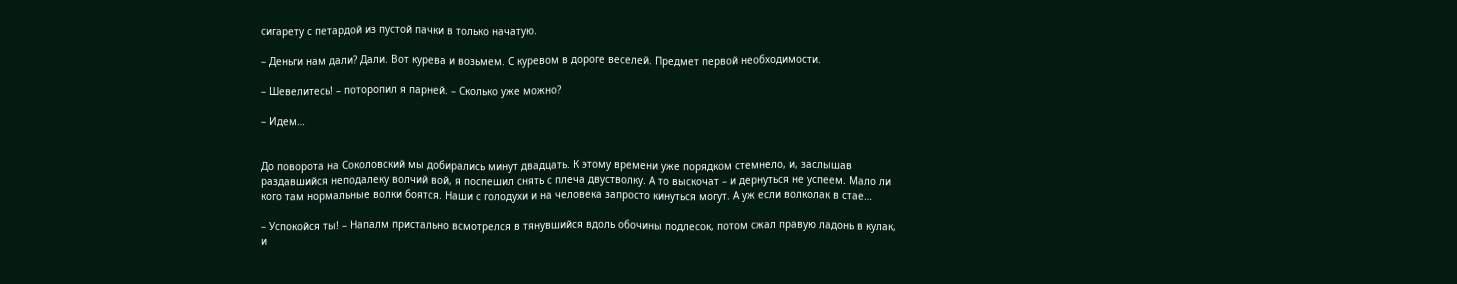сигарету с петардой из пустой пачки в только начатую.

– Деньги нам дали? Дали. Вот курева и возьмем. С куревом в дороге веселей. Предмет первой необходимости.

– Шевелитесь! – поторопил я парней. – Сколько уже можно?

– Идем…


До поворота на Соколовский мы добирались минут двадцать. К этому времени уже порядком стемнело, и, заслышав раздавшийся неподалеку волчий вой, я поспешил снять с плеча двустволку. А то выскочат – и дернуться не успеем. Мало ли кого там нормальные волки боятся. Наши с голодухи и на человека запросто кинуться могут. А уж если волколак в стае…

– Успокойся ты! – Напалм пристально всмотрелся в тянувшийся вдоль обочины подлесок, потом сжал правую ладонь в кулак, и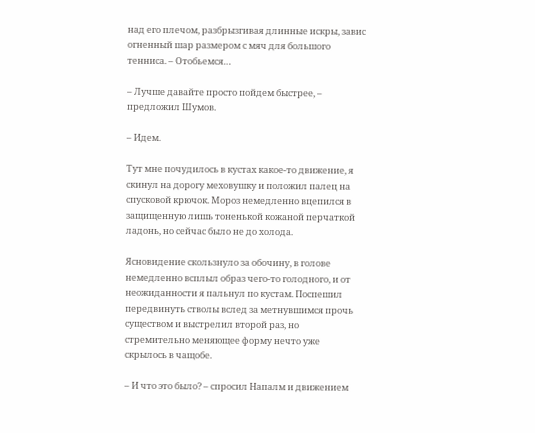над его плечом, разбрызгивая длинные искры, завис огненный шар размером с мяч для большого тенниса. – Отобьемся…

– Лучше давайте просто пойдем быстрее, – предложил Шумов.

– Идем.

Тут мне почудилось в кустах какое-то движение, я скинул на дорогу меховушку и положил палец на спусковой крючок. Мороз немедленно вцепился в защищенную лишь тоненькой кожаной перчаткой ладонь, но сейчас было не до холода.

Ясновидение скользнуло за обочину, в голове немедленно всплыл образ чего-то голодного, и от неожиданности я пальнул по кустам. Поспешил передвинуть стволы вслед за метнувшимся прочь существом и выстрелил второй раз, но стремительно меняющее форму нечто уже скрылось в чащобе.

– И что это было? – спросил Напалм и движением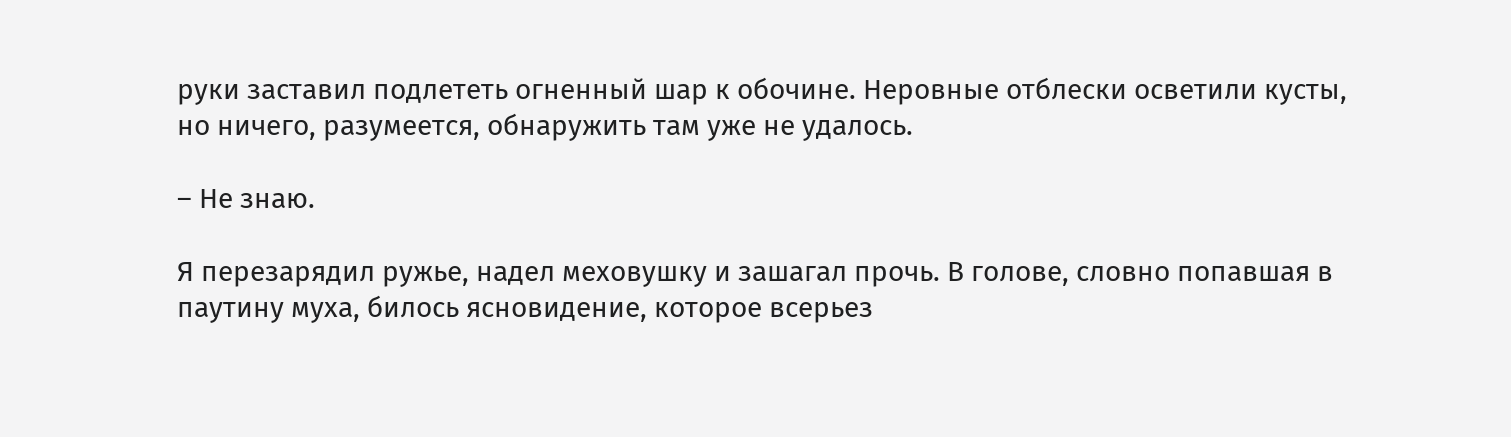руки заставил подлететь огненный шар к обочине. Неровные отблески осветили кусты, но ничего, разумеется, обнаружить там уже не удалось.

– Не знаю.

Я перезарядил ружье, надел меховушку и зашагал прочь. В голове, словно попавшая в паутину муха, билось ясновидение, которое всерьез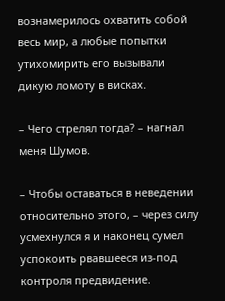вознамерилось охватить собой весь мир, а любые попытки утихомирить его вызывали дикую ломоту в висках.

– Чего стрелял тогда? – нагнал меня Шумов.

– Чтобы оставаться в неведении относительно этого, – через силу усмехнулся я и наконец сумел успокоить рвавшееся из-под контроля предвидение.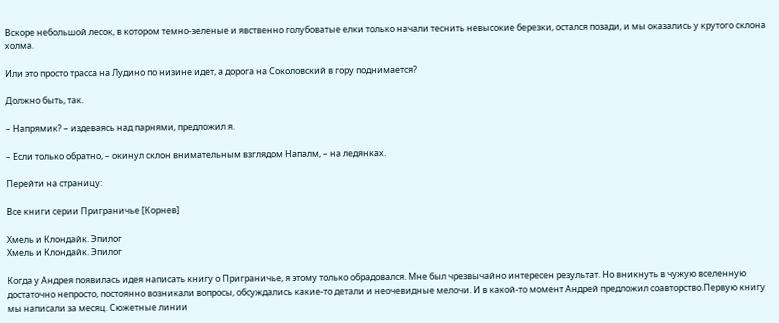Вскоре небольшой лесок, в котором темно-зеленые и явственно голубоватые елки только начали теснить невысокие березки, остался позади, и мы оказались у крутого склона холма.

Или это просто трасса на Лудино по низине идет, а дорога на Соколовский в гору поднимается?

Должно быть, так.

– Напрямик? – издеваясь над парнями, предложил я.

– Если только обратно, – окинул склон внимательным взглядом Напалм, – на ледянках.

Перейти на страницу:

Все книги серии Приграничье [Корнев]

Хмель и Клондайк. Эпилог
Хмель и Клондайк. Эпилог

Когда у Андрея появилась идея написать книгу о Приграничье, я этому только обрадовался. Мне был чрезвычайно интересен результат. Но вникнуть в чужую вселенную достаточно непросто, постоянно возникали вопросы, обсуждались какие-то детали и неочевидные мелочи. И в какой-то момент Андрей предложил соавторство.Первую книгу мы написали за месяц. Сюжетные линии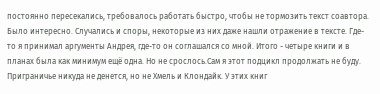постоянно пересекались, требовалось работать быстро, чтобы не тормозить текст соавтора. Было интересно. Случались и споры, некоторые из них даже нашли отражение в тексте. Где-то я принимал аргументы Андрея, где-то он соглашался со мной. Итого - четыре книги и в планах была как минимум ещё одна. Но не срослось.Сам я этот подцикл продолжать не буду. Приграничье никуда не денется, но не Хмель и Клондайк. У этих книг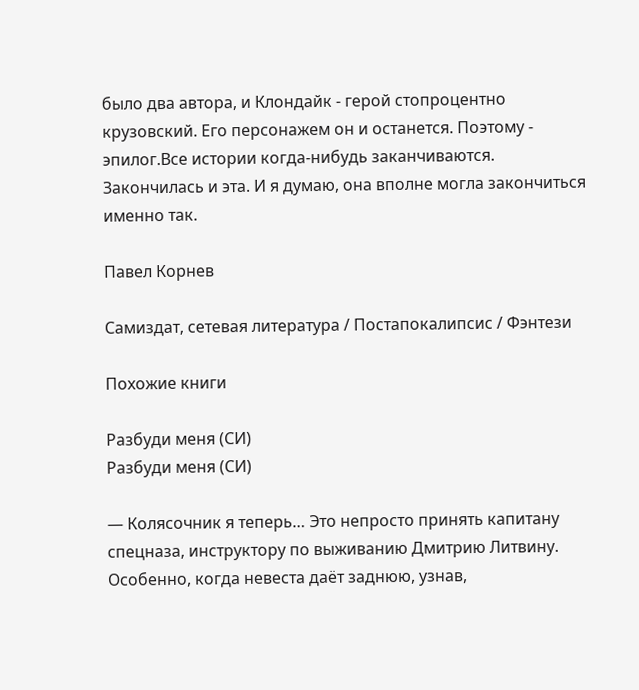было два автора, и Клондайк - герой стопроцентно крузовский. Его персонажем он и останется. Поэтому - эпилог.Все истории когда-нибудь заканчиваются. Закончилась и эта. И я думаю, она вполне могла закончиться именно так.

Павел Корнев

Самиздат, сетевая литература / Постапокалипсис / Фэнтези

Похожие книги

Разбуди меня (СИ)
Разбуди меня (СИ)

— Колясочник я теперь… Это непросто принять капитану спецназа, инструктору по выживанию Дмитрию Литвину. Особенно, когда невеста даёт заднюю, узнав,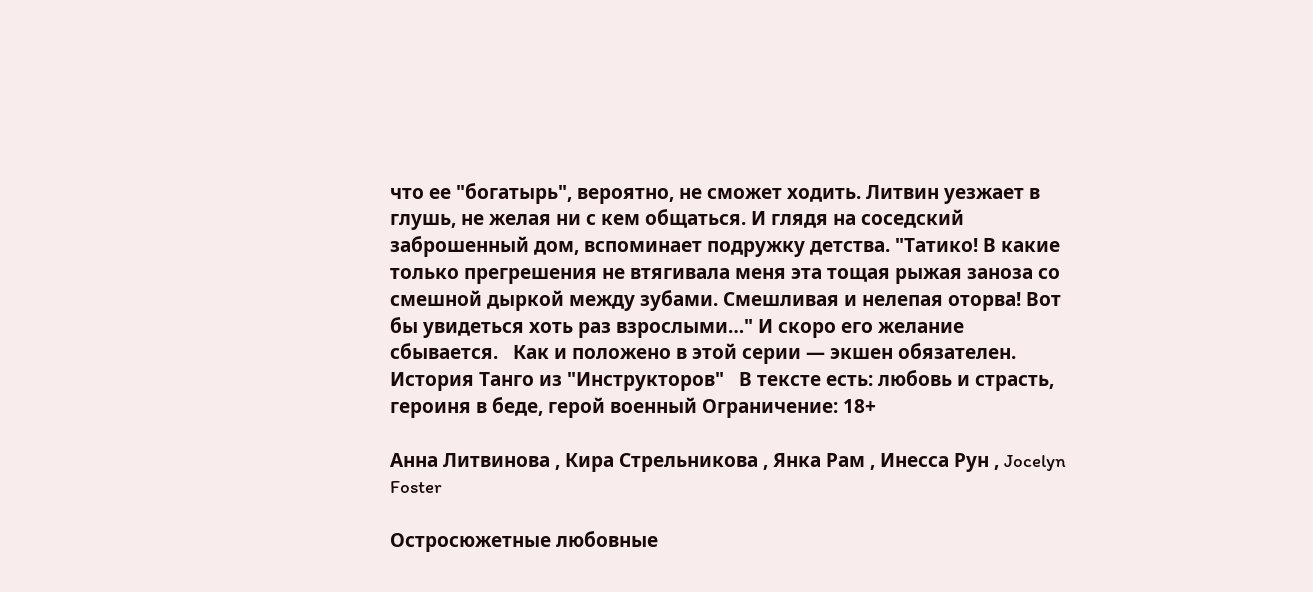что ее "богатырь", вероятно, не сможет ходить. Литвин уезжает в глушь, не желая ни с кем общаться. И глядя на соседский заброшенный дом, вспоминает подружку детства. "Татико! В какие только прегрешения не втягивала меня эта тощая рыжая заноза со смешной дыркой между зубами. Смешливая и нелепая оторва! Вот бы увидеться хоть раз взрослыми…" И скоро его желание сбывается.   Как и положено в этой серии — экшен обязателен. История Танго из "Инструкторов"   В тексте есть: любовь и страсть, героиня в беде, герой военный Ограничение: 18+

Анна Литвинова , Кира Стрельникова , Янка Рам , Инесса Рун , Jocelyn Foster

Остросюжетные любовные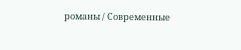романы / Современные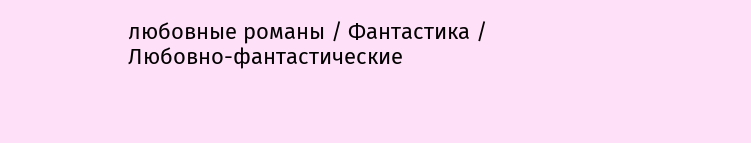любовные романы / Фантастика / Любовно-фантастические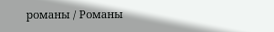романы / Романы